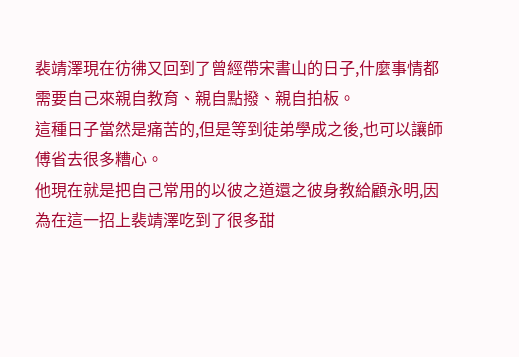裴靖澤現在彷彿又回到了曾經帶宋書山的日子,什麼事情都需要自己來親自教育、親自點撥、親自拍板。
這種日子當然是痛苦的,但是等到徒弟學成之後,也可以讓師傅省去很多糟心。
他現在就是把自己常用的以彼之道還之彼身教給顧永明,因為在這一招上裴靖澤吃到了很多甜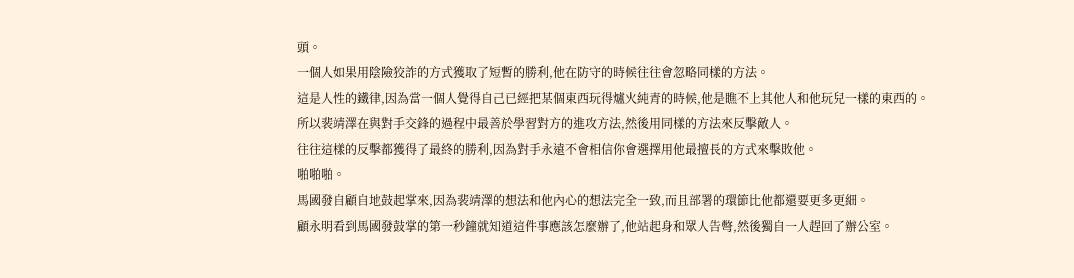頭。
一個人如果用陰險狡詐的方式獲取了短暫的勝利,他在防守的時候往往會忽略同樣的方法。
這是人性的鐵律,因為當一個人覺得自己已經把某個東西玩得爐火純青的時候,他是瞧不上其他人和他玩兒一樣的東西的。
所以裴靖澤在與對手交鋒的過程中最善於學習對方的進攻方法,然後用同樣的方法來反擊敵人。
往往這樣的反擊都獲得了最終的勝利,因為對手永遠不會相信你會選擇用他最擅長的方式來擊敗他。
啪啪啪。
馬國發自顧自地鼓起掌來,因為裴靖澤的想法和他內心的想法完全一致,而且部署的環節比他都還要更多更細。
顧永明看到馬國發鼓掌的第一秒鐘就知道這件事應該怎麼辦了,他站起身和眾人告彆,然後獨自一人趕回了辦公室。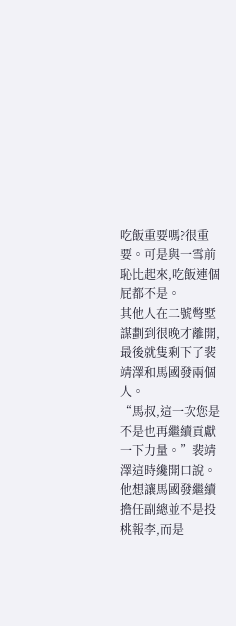吃飯重要嗎?很重要。可是與一雪前恥比起來,吃飯連個屁都不是。
其他人在二號彆墅謀劃到很晚才離開,最後就隻剩下了裴靖澤和馬國發兩個人。
“馬叔,這一次您是不是也再繼續貢獻一下力量。”裴靖澤這時纔開口說。
他想讓馬國發繼續擔任副總並不是投桃報李,而是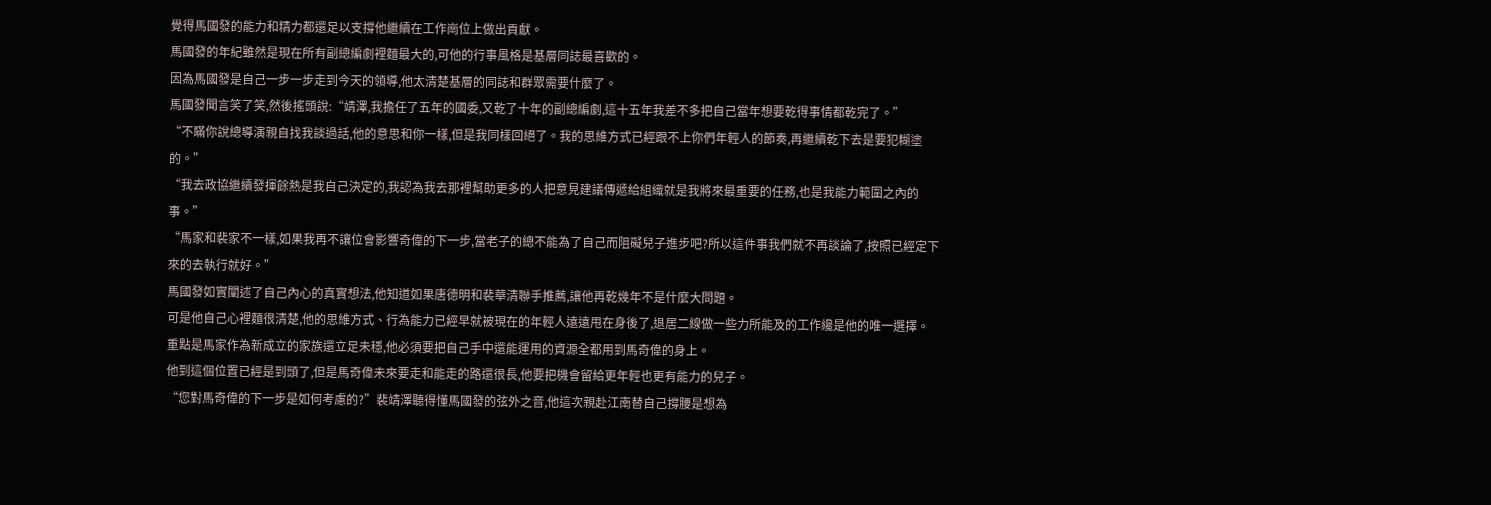覺得馬國發的能力和精力都還足以支撐他繼續在工作崗位上做出貢獻。
馬國發的年紀雖然是現在所有副總編劇裡麵最大的,可他的行事風格是基層同誌最喜歡的。
因為馬國發是自己一步一步走到今天的領導,他太清楚基層的同誌和群眾需要什麼了。
馬國發聞言笑了笑,然後搖頭說:“靖澤,我擔任了五年的國委,又乾了十年的副總編劇,這十五年我差不多把自己當年想要乾得事情都乾完了。”
“不瞞你說總導演親自找我談過話,他的意思和你一樣,但是我同樣回絕了。我的思維方式已經跟不上你們年輕人的節奏,再繼續乾下去是要犯糊塗的。”
“我去政協繼續發揮餘熱是我自己決定的,我認為我去那裡幫助更多的人把意見建議傳遞給組織就是我將來最重要的任務,也是我能力範圍之內的事。”
“馬家和裴家不一樣,如果我再不讓位會影響奇偉的下一步,當老子的總不能為了自己而阻礙兒子進步吧?所以這件事我們就不再談論了,按照已經定下來的去執行就好。”
馬國發如實闡述了自己內心的真實想法,他知道如果唐德明和裴華清聯手推薦,讓他再乾幾年不是什麼大問題。
可是他自己心裡麵很清楚,他的思維方式、行為能力已經早就被現在的年輕人遠遠甩在身後了,退居二線做一些力所能及的工作纔是他的唯一選擇。
重點是馬家作為新成立的家族還立足未穩,他必須要把自己手中還能運用的資源全都用到馬奇偉的身上。
他到這個位置已經是到頭了,但是馬奇偉未來要走和能走的路還很長,他要把機會留給更年輕也更有能力的兒子。
“您對馬奇偉的下一步是如何考慮的?”裴靖澤聽得懂馬國發的弦外之音,他這次親赴江南替自己撐腰是想為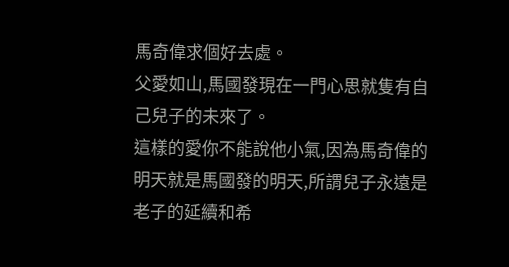馬奇偉求個好去處。
父愛如山,馬國發現在一門心思就隻有自己兒子的未來了。
這樣的愛你不能說他小氣,因為馬奇偉的明天就是馬國發的明天,所謂兒子永遠是老子的延續和希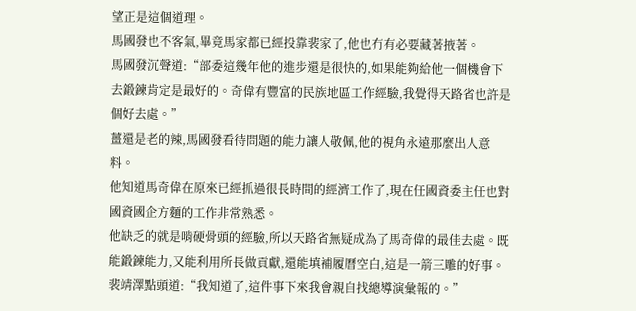望正是這個道理。
馬國發也不客氣,畢竟馬家都已經投靠裴家了,他也冇有必要藏著掖著。
馬國發沉聲道:“部委這幾年他的進步還是很快的,如果能夠給他一個機會下去鍛鍊肯定是最好的。奇偉有豐富的民族地區工作經驗,我覺得天路省也許是個好去處。”
薑還是老的辣,馬國發看待問題的能力讓人敬佩,他的視角永遠那麼出人意料。
他知道馬奇偉在原來已經抓過很長時間的經濟工作了,現在任國資委主任也對國資國企方麵的工作非常熟悉。
他缺乏的就是啃硬骨頭的經驗,所以天路省無疑成為了馬奇偉的最佳去處。既能鍛鍊能力,又能利用所長做貢獻,還能填補履曆空白,這是一箭三雕的好事。
裴靖澤點頭道:“我知道了,這件事下來我會親自找總導演彙報的。”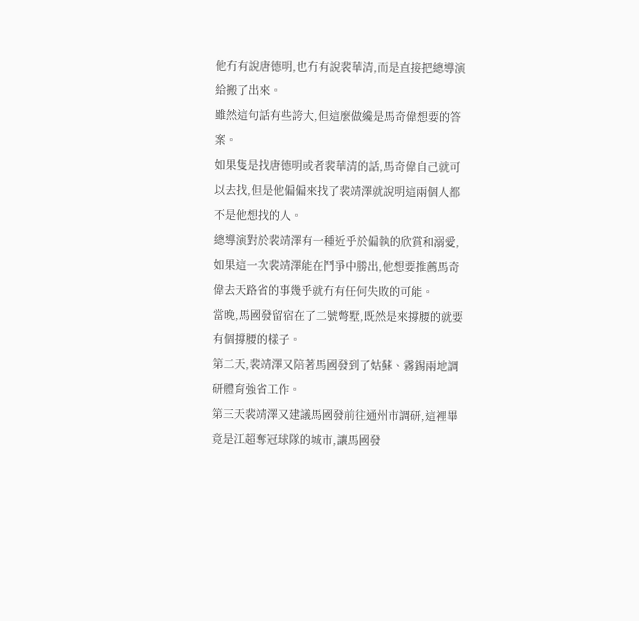他冇有說唐德明,也冇有說裴華清,而是直接把總導演給搬了出來。
雖然這句話有些誇大,但這麼做纔是馬奇偉想要的答案。
如果隻是找唐德明或者裴華清的話,馬奇偉自己就可以去找,但是他偏偏來找了裴靖澤就說明這兩個人都不是他想找的人。
總導演對於裴靖澤有一種近乎於偏執的欣賞和溺愛,如果這一次裴靖澤能在鬥爭中勝出,他想要推薦馬奇偉去天路省的事幾乎就冇有任何失敗的可能。
當晚,馬國發留宿在了二號彆墅,既然是來撐腰的就要有個撐腰的樣子。
第二天,裴靖澤又陪著馬國發到了姑蘇、霧錫兩地調研體育強省工作。
第三天裴靖澤又建議馬國發前往通州市調研,這裡畢竟是江超奪冠球隊的城市,讓馬國發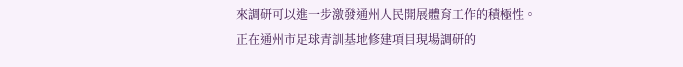來調研可以進一步激發通州人民開展體育工作的積極性。
正在通州市足球青訓基地修建項目現場調研的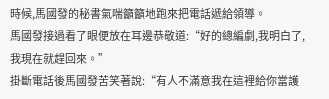時候,馬國發的秘書氣喘籲籲地跑來把電話遞給領導。
馬國發接過看了眼便放在耳邊恭敬道:“好的總編劇,我明白了,我現在就趕回來。”
掛斷電話後馬國發苦笑著說:“有人不滿意我在這裡給你當護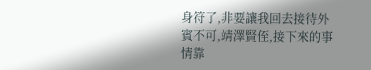身符了,非要讓我回去接待外賓不可,靖澤賢侄,接下來的事情靠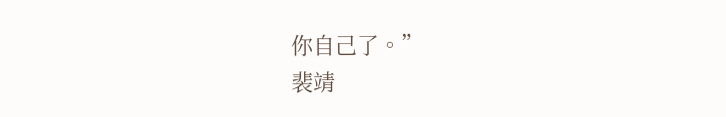你自己了。”
裴靖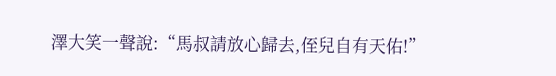澤大笑一聲說:“馬叔請放心歸去,侄兒自有天佑!”